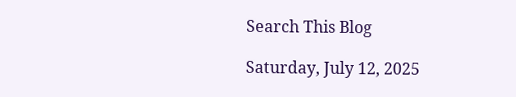Search This Blog

Saturday, July 12, 2025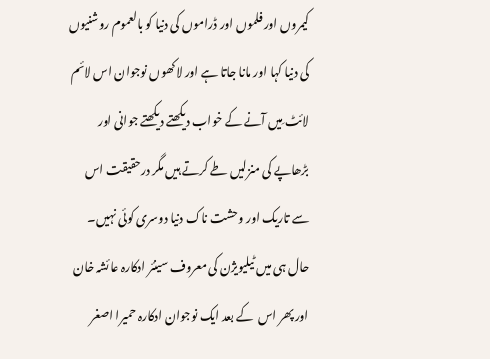کیمروں اور فلموں اور ڈراموں کی دنیا کو بالعموم روشنیوں کی دنیا کہا اور مانا جاتا ہے اور لاکھوں نوجوان اس لائم لائٹ مِیں آنے کے خواب دیکھتے دیکھتے جوانی اور بڑھاپے کی منزلیں طے کرتے ہیں مگر درحقیقت اس سے تاریک اور وحشت ناک دنیا دوسری کوئی نہیں۔  حال ہی میں ٹیلیویژن کی معروف سینئر ادکارہ عائشہ خان اور پھر اس  کے بعد ایک نوجوان ادکارہ حمیرا اصغر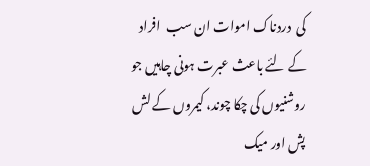کی  دردناک اموات ان سب  افراد کے لئے باعث عبرت ہونی چاہیں جو روشنیوں کی چکا چوند، کیمروں کے لش پش اور میک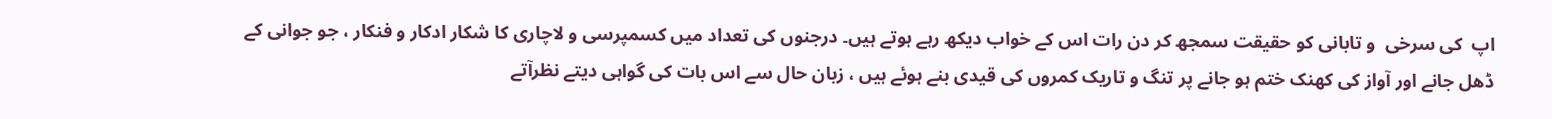اپ  کی سرخی  و تابانی کو حقیقت سمجھ کر دن رات اس کے خواب دیکھ رہے ہوتے ہیں۔ درجنوں کی تعداد میں کسمپرسی و لاچاری کا شکار ادکار و فنکار ، جو جوانی کے ڈھل جانے اور آواز کی کھنک ختم ہو جانے پر تنگ و تاریک کمروں کی قیدی بنے ہوئے ہیں ، زبان حال سے اس بات کی گواہی دیتے نظرآتے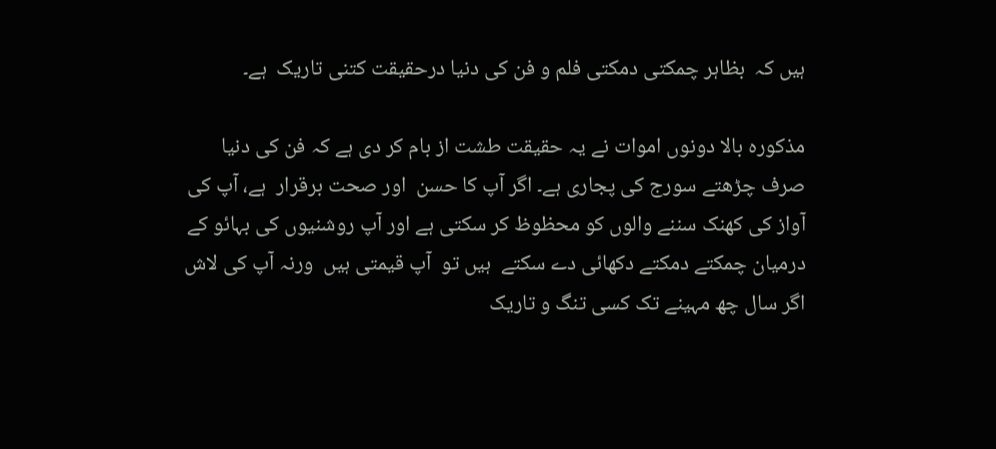ہیں کہ  بظاہر چمکتی دمکتی فلم و فن کی دنیا درحقیقت کتنی تاریک  ہے۔

مذکورہ بالا دونوں اموات نے یہ حقیقت طشت از بام کر دی ہے کہ فن کی دنیا صرف چڑھتے سورج کی پجاری ہے۔ اگر آپ کا حسن  اور صحت برقرار  ہے، آپ کی آواز کی کھنک سننے والوں کو محظوظ کر سکتی ہے اور آپ روشنیوں کی بہائو کے درمیان چمکتے دمکتے دکھائی دے سکتے  ہیں تو  آپ قیمتی ہیں  ورنہ آپ کی لاش اگر سال چھ مہینے تک کسی تنگ و تاریک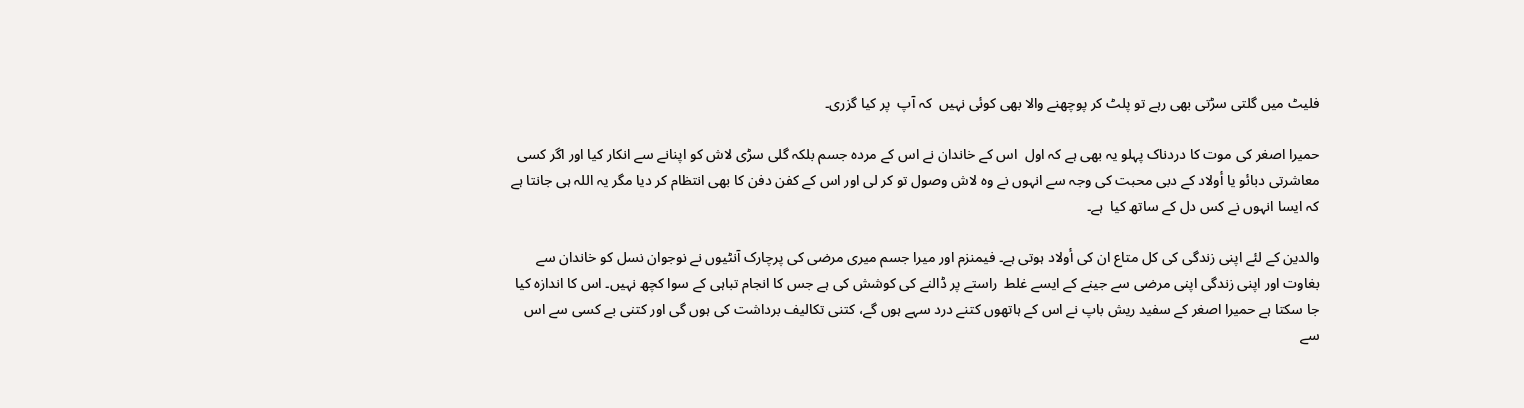فلیٹ میں گلتی سڑتی بھی رہے تو پلٹ کر پوچھنے والا بھی کوئی نہیں  کہ آپ  پر کیا گزری۔

حمیرا اصغر کی موت کا دردناک پہلو یہ بھی ہے کہ اول  اس کے خاندان نے اس کے مردہ جسم بلکہ گلی سڑی لاش کو اپنانے سے انکار کیا اور اگر کسی معاشرتی دبائو یا أولاد کے دبی محبت کی وجہ سے انہوں نے وہ لاش وصول تو کر لی اور اس کے کفن دفن کا بھی انتظام کر دیا مگر یہ اللہ ہی جانتا ہے کہ ایسا انہوں نے کس دل کے ساتھ کیا  ہے۔

والدین کے لئے اپنی زندگی کی کل متاع ان کی أولاد ہوتی ہے۔ فیمنزم اور میرا جسم میری مرضی کی پرچارک آنٹیوں نے نوجوان نسل کو خاندان سے بغاوت اور اپنی زندگی اپنی مرضی سے جینے کے ایسے غلط  راستے پر ڈالنے کی کوشش کی ہے جس کا انجام تباہی کے سوا کچھ نہیں۔ اس کا اندازہ کیا جا سکتا ہے حمیرا اصغر کے سفید ریش باپ نے اس کے ہاتھوں کتنے درد سہے ہوں گے، کتنی تکالیف برداشت کی ہوں گی اور کتنی بے کسی سے اس سے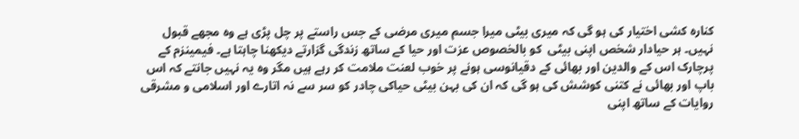کنارہ کشی اختیار کی ہو گی کہ میری بیٹی میرا جسم میری مرضی کے جس راستے پر چل پڑی ہے وہ مجھے قبول نہیں۔ ہر حیادار شخص اپنی بیٹی  کو بالخصوص عزت اور حیا کے ساتھ زندگی گزارتے دیکھنا چاہتا ہے۔ فیمینزم کے پرچارک اس کے والدین اور بھائی کے دقیانوسی ہونے پر خوب لعنت ملامت کر رہے ہیں مگر وہ یہ نہیں جانتے کہ اس باپ اور بھائی نے کتنی کوشش کی ہو گی کہ ان کی بہن بیٹی حیاکی چادر کو سر سے نہ اتارے اور اسلامی و مشرقی روایات کے ساتھ اپنی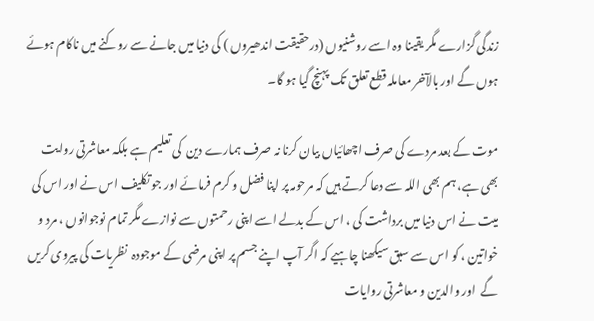زندگی گزارے مگر یقینا وہ اسے روشنیوں (درحقیقت اندھیروں ) کی دنیا میں جانے سے روکنے میں ناکام ہوئے ہوں گے اور بالآخر معاملہ قطع تعلق تک پہنچ گیا ہو گا۔

موت کے بعد مردے کی صرف اچھائیاں بیان کرنا نہ صرف ہمارے دین  کی تعلیم ہے بلکہ معاشرتی روایت بھی ہے، ہم بھی اللہ سے دعا کرتے ہیں کہ مرحومہ پر اپنا فضل و کرم فرمائے اور جو تکلیف اس نے اور اس کی میت نے اس دنیا میں برداشت کی ، اس کے بدلے اسے اپنی رحمتوں سے نوازے مگر تمام نوجوانوں ، مرد و خواتین ، کو اس سے سبق سیکھنا چاہیے کہ اگر آپ اپنے جسم پر اپنی مرضی کے موجودہ  نظریات کی پیروی کریں گے  اور والدین و معاشرتی روایات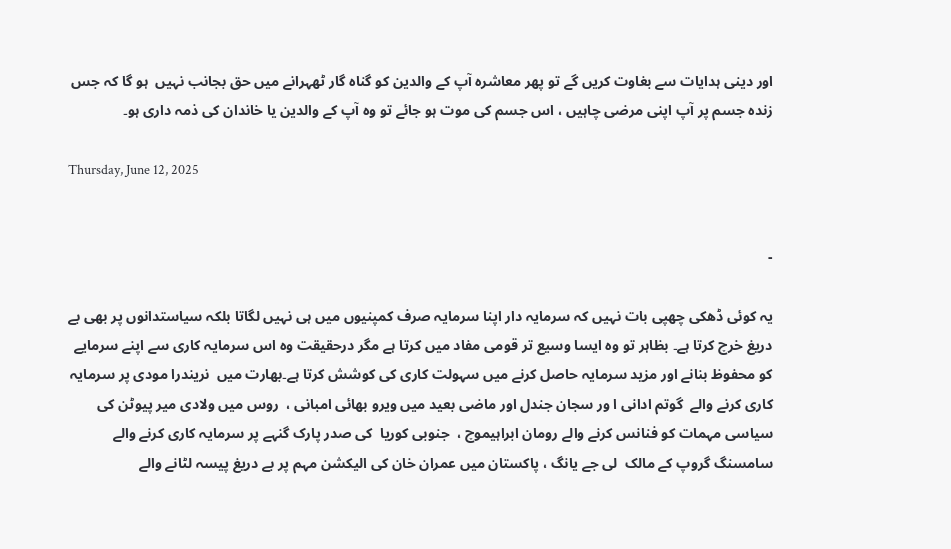اور دینی ہدایات سے بغاوت کریں گے تو پھر معاشرہ آپ کے والدین کو گناہ گار ٹھہرانے میں حق بجانب نہیں  ہو گا کہ جس زندہ جسم پر آپ اپنی مرضی چاہیں ، اس جسم کی موت ہو جائے تو وہ آپ کے والدین یا خاندان کی ذمہ داری ہو۔

Thursday, June 12, 2025


-

یہ کوئی ڈھکی چھپی بات نہیں کہ سرمایہ دار اپنا سرمایہ صرف کمپنیوں میں ہی نہیں لگاتا بلکہ سیاستدانوں پر بھی بے دریغ خرچ کرتا ہے۔ بظاہر تو وہ ایسا وسیع تر قومی مفاد میں کرتا ہے مگر درحقیقت وہ اس سرمایہ کاری سے اپنے سرمایے کو محفوظ بنانے اور مزید سرمایہ حاصل کرنے میں سہولت کاری کی کوشش کرتا ہے۔بھارت میں  نریندرا مودی پر سرمایہ کاری کرنے والے  گوتم ادانی ا ور سجان جندل اور ماضی بعید میں ویرو بھائی امبانی ،  روس میں ولادی میر پیوٹن کی سیاسی مہمات کو فنانس کرنے والے رومان ابراہیموچ ،  جنوبی کوریا  کی صدر پارک گنہے پر سرمایہ کاری کرنے والے سامسنگ گروپ کے مالک  لی جے یانگ ، پاکستان میں عمران خان کی الیکشن مہم پر بے دریغ پیسہ لٹانے والے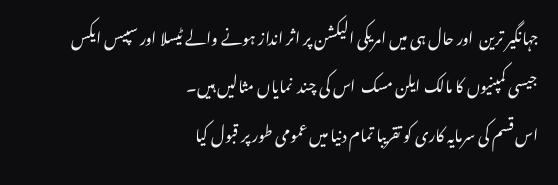جہانگیر ترین  اور حال ہی میں امریکی الیکشن پر اثر انداز ہونے والے ٹیسلا اور سپیس ایکس جیسی کمپنیوں کا مالک ایلن مسک  اس کی چند  نمایاں مثالیں ہیں۔
اس قسم کی سرمایہ کاری کو تقریبا تمام دنیا میں عمومی طور پر قبول کیا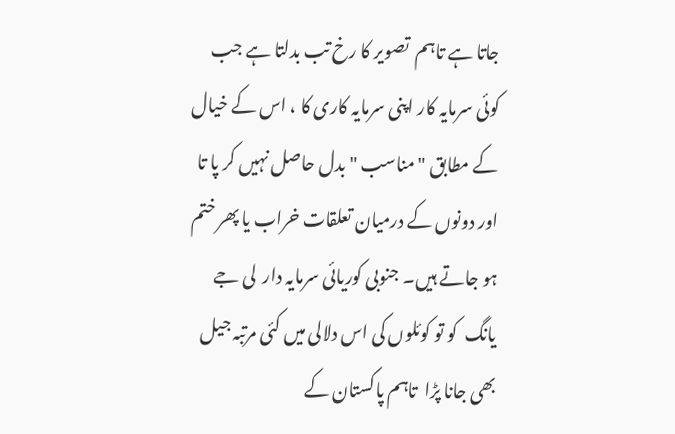جاتا ہے تاہم  تصویر کا رخ تب بدلتا ہے جب کوئی سرمایہ کار اپنی سرمایہ کاری کا ، اس کے خیال کے مطابق "مناسب " بدل حاصل نہیں کر پا تا اور دونوں کے درمیان تعلقات خراب یا پھر ختم ہو جاتے ہیں۔ جنوبی کوریائی سرمایہ دار  لی جے یانگ  کو تو کوئلوں کی اس دلالی میں کئی مرتبہ جیل بھی جانا پڑا  تاہم پاکستان کے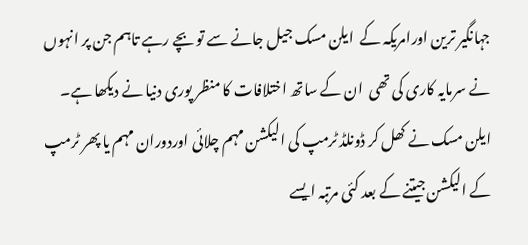جہانگیر ترین اورامریکہ کے  ایلن مسک جیل جانے سے تو بچے رہے تاہم جن پر انہوں نے سرمایہ کاری کی تھی  ان کے ساتھ اختلافات کا منظر پوری دنیا نے دیکھا ہے۔
ایلن مسک نے کھل کر ڈونلڈ ٹرمپ کی الیکشن مہم چلائی اوردوران مہم یا پھر ٹرمپ کے الیکشن جیتنے کے بعد کئی مرتبہ ایسے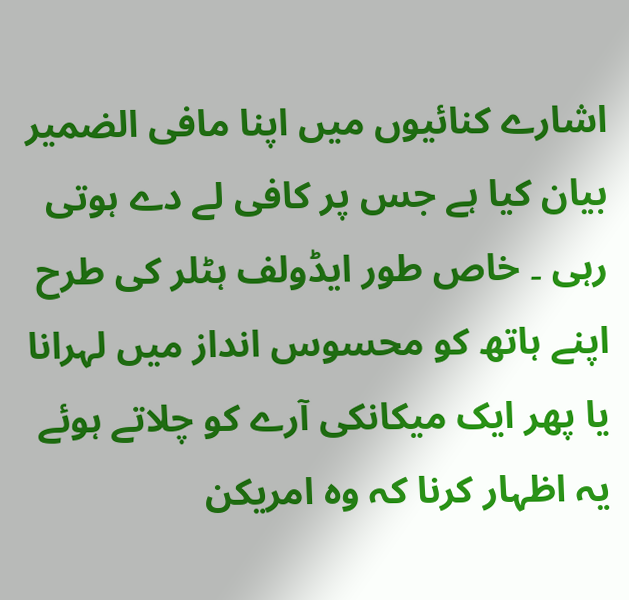اشارے کنائیوں میں اپنا مافی الضمیر بیان کیا ہے جس پر کافی لے دے ہوتی رہی ۔ خاص طور ایڈولف ہٹلر کی طرح اپنے ہاتھ کو محسوس انداز میں لہرانا  یا پھر ایک میکانکی آرے کو چلاتے ہوئے یہ اظہار کرنا کہ وہ امریکن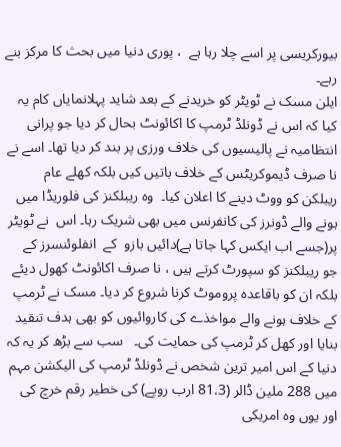بیورکریسی پر اسے چلا رہا ہے  ، پوری دنیا میں بحث کا مرکز بنے رہے۔
ایلن مسک نے ٹویٹر کو خریدنے کے بعد شاید پہلانمایاں کام یہ کیا کہ اس نے ڈونلڈ ٹرمپ کا اکائونٹ بحال کر دیا جو پرانی انتظامیہ نے پالیسیوں کی خلاف ورزی پر بند کر دیا تھا۔ اسے نے نا صرف ڈیموکریٹس کے خلاف باتیں کیں بلکہ کھلے عام  ریبلکن کو ووٹ دینے کا اعلان کیا۔  وہ ریبلکنز کی فلوریڈا میں ہونے والے ڈونرز کی کانفرنس میں بھی شریک رہا۔ اس  نے ٹویٹر پر(جسے اب ایکس کہا جاتا ہے)دائیں بازو  کے  انفلوئنسرز کے   جو ریبلکنز کو سپورٹ کرتے ہیں ، نا صرف اکائونٹ کھول دیئے  بلکہ ان کو باقاعدہ پروموٹ کرنا شروع کر دیا۔ مسک نے ٹرمپ کے خلاف ہونے والے مواخذے کی کاروائیوں کو بھی ہدف تنقید بنایا اور کھل کر ٹرمپ کی حمایت کی۔   سب سے بڑھ کر یہ کہ دنیا کے اس امیر ترین شخص نے ڈونلڈ ٹرمپ کی الیکشن مہم میں 288 ملین ڈالر (81.3 ارب روپے) کی خطیر رقم خرچ کی اور یوں وہ امریکی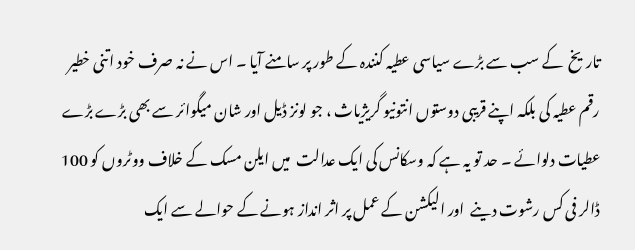تاریخ  کے سب سے بڑے سیاسی عطیہ کنندہ کے طور پر سامنے آیا ۔ اس نے نہ صرف خود اتنی خطیر رقم عطیہ کی بلکہ اپنے قریبی دوستوں انتونیو گریژیاث ، جو لونز ڈیل اور شان میگوائر سے بھی بڑے بڑے عطیات دلوائے ۔ حد تو یہ ہے کہ وسکانس کی ایک عدالت  میں ایلن مسک کے خلاف ووٹروں کو 100 ڈالر فی کس رشوت دینے  اور الیکشن کے عمل پر اثر انداز ہونے کے حوالے سے ایک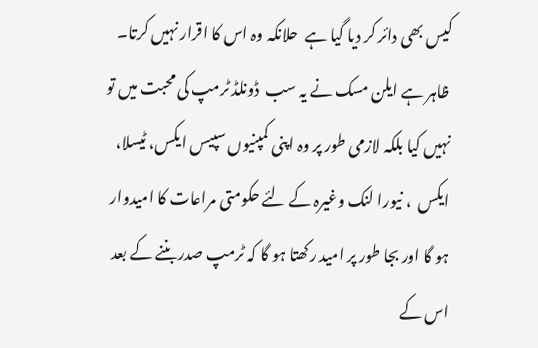کیس بھی دائر کر دیا گیا ہے  حلانکہ وہ اس کا اقرار نہیں کرتا۔
 ظاہر ہے ایلن مسک نے یہ سب  ڈونلڈ ٹرمپ کی محبت میں تو نہیں کیا بلکہ لازمی طور پر وہ اپنی کمپنیوں سپیس ایکس، ٹیسلا، ایکس  ، نیورا لنک وغیرہ کے لئے حکومتی مراعات کا امیدوار ہو گا اور بجا طور پر امید رکھتا ہو گا کہ ٹرمپ صدر بننے کے بعد اس کے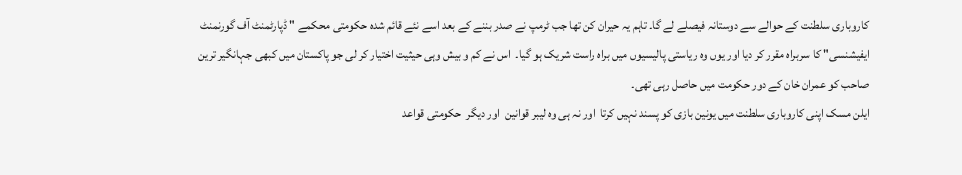کاروباری سلطنت کے حوالے سے دوستانہ فیصلے لے گا۔ تاہم یہ حیران کن تھا جب ٹرمپ نے صدر بننے کے بعد اسے نئے قائم شدہ حکومتی محکمے " ڈپارٹمنٹ آف گورنمنٹ ایفیشنسی" کا سربراہ مقرر کر دیا اور یوں وہ ریاستی پالیسیوں میں براہ راست شریک ہو گیا۔  اس نے کم و بیش وہی حیثیت اختیار کر لی جو پاکستان میں کبھی جہانگیر ترین صاحب کو عمران خان کے دور حکومت میں حاصل رہی تھی۔
ایلن مسک اپنی کاروباری سلطنت میں یونین بازی کو پسند نہیں کرتا  اور نہ ہی وہ لیبر قوانین  اور دیگر  حکومتی قواعد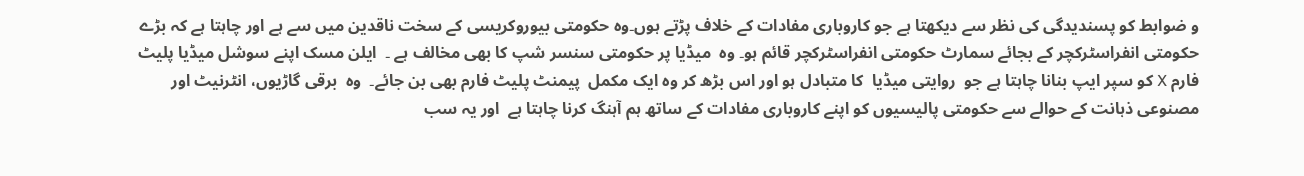و ضوابط کو پسندیدگی کی نظر سے دیکھتا ہے جو کاروباری مفادات کے خلاف پڑتے ہوں۔وہ حکومتی بیوروکریسی کے سخت ناقدین میں سے ہے اور چاہتا ہے کہ بڑے حکومتی انفراسٹرکچر کے بجائے سمارٹ حکومتی انفراسٹرکچر قائم ہو۔ وہ  میڈیا پر حکومتی سنسر شپ کا بھی مخالف ہے ۔  ایلن مسک اپنے سوشل میڈیا پلیٹ فارم X کو سپر ایپ بنانا چاہتا ہے جو  روایتی میڈیا  کا متبادل ہو اور اس بڑھ کر وہ ایک مکمل  پیمنٹ پلیٹ فارم بھی بن جائے۔  وہ  برقی گاڑیوں، انٹرنیٹ اور مصنوعی ذہانت کے حوالے سے حکومتی پالیسیوں کو اپنے کاروباری مفادات کے ساتھ ہم آہنگ کرنا چاہتا ہے  اور یہ سب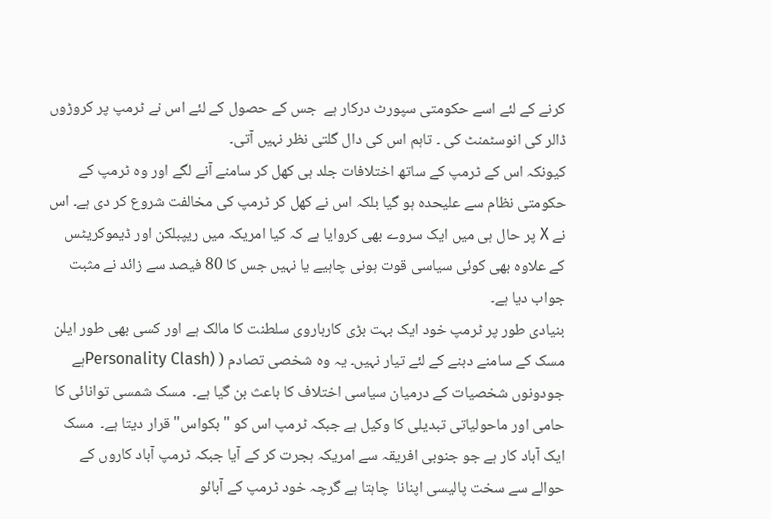کرنے کے لئے اسے حکومتی سپورٹ درکار ہے  جس کے حصول کے لئے اس نے ٹرمپ پر کروڑوں ڈالر کی انوسٹمنٹ کی ۔ تاہم اس کی دال گلتی نظر نہیں آتی۔
کیونکہ اس کے ٹرمپ کے ساتھ اختلافات جلد ہی کھل کر سامنے آنے لگے اور وہ ٹرمپ کے حکومتی نظام سے علیحدہ ہو گیا بلکہ اس نے کھل کر ٹرمپ کی مخالفت شروع کر دی ہے۔ اس نے X پر حال ہی میں ایک سروے بھی کروایا ہے کہ کیا امریکہ میں ریپبلکن اور ڈیموکریٹس کے علاوہ بھی کوئی سیاسی قوت ہونی چاہیے یا نہیں جس کا 80 فیصد سے زائد نے مثبت جواب دیا ہے۔
بنیادی طور پر ٹرمپ خود ایک بہت بڑی کارباروی سلطنت کا مالک ہے اور کسی بھی طور ایلن مسک کے سامنے دبنے کے لئے تیار نہیں۔ یہ وہ شخصی تصادم ( (Personality Clashہے  جودونوں شخصیات کے درمیان سیاسی اختلاف کا باعث بن گیا ہے۔  مسک شمسی توانائی کا  حامی اور ماحولیاتی تبدیلی کا وکیل ہے جبکہ ٹرمپ اس کو "بکواس" قرار دیتا ہے۔  مسک ایک آباد کار ہے جو جنوبی افریقہ سے امریکہ ہجرت کر کے آیا جبکہ ٹرمپ آباد کاروں کے حوالے سے سخت پالیسی اپنانا  چاہتا ہے گرچہ خود ٹرمپ کے آبائو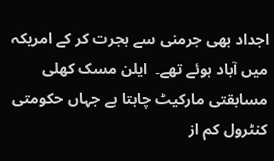اجداد بھی جرمنی سے ہجرت کر کے امریکہ میں آباد ہوئے تھے۔  ایلن مسک کھلی مسابقتی مارکیٹ چاہتا ہے جہاں حکومتی کنٹرول کم از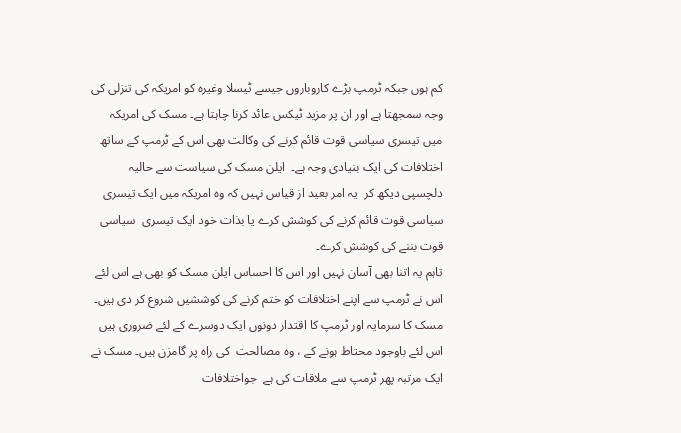کم ہوں جبکہ ٹرمپ بڑے کاروباروں جیسے ٹیسلا وغیرہ کو امریکہ کی تنزلی کی وجہ سمجھتا ہے اور ان پر مزید ٹیکس عائد کرنا چاہتا ہے۔ مسک کی امریکہ میں تیسری سیاسی قوت قائم کرنے کی وکالت بھی اس کے ٹرمپ کے ساتھ اختلافات کی ایک بنیادی وجہ ہے۔  ایلن مسک کی سیاست سے حالیہ دلچسپی دیکھ کر  یہ امر بعید از قیاس نہیں کہ وہ امریکہ میں ایک تیسری سیاسی قوت قائم کرنے کی کوشش کرے یا بذات خود ایک تیسری  سیاسی قوت بننے کی کوشش کرے۔
تاہم یہ اتنا بھی آسان نہیں اور اس کا احساس ایلن مسک کو بھی ہے اس لئے اس نے ٹرمپ سے اپنے اختلافات کو ختم کرنے کی کوششیں شروع کر دی ہیں۔  مسک کا سرمایہ اور ٹرمپ کا اقتدار دونوں ایک دوسرے کے لئے ضروری ہیں اس لئے باوجود محتاط ہونے کے ، وہ مصالحت  کی راہ پر گامزن ہیں۔ مسک نے ایک مرتبہ پھر ٹرمپ سے ملاقات کی ہے  جواختلافات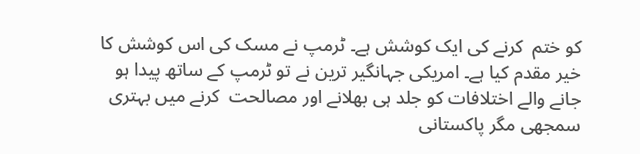کو ختم  کرنے کی ایک کوشش ہے۔ ٹرمپ نے مسک کی اس کوشش کا خیر مقدم کیا ہے۔ امریکی جہانگیر ترین نے تو ٹرمپ کے ساتھ پیدا ہو جانے والے اختلافات کو جلد ہی بھلانے اور مصالحت  کرنے میں بہتری سمجھی مگر پاکستانی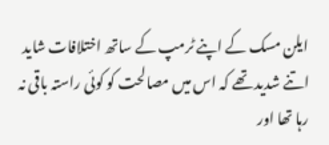ایلن مسک کے اپنے ٹرمپ کے ساتھ اختلافات شاید اتنے شدید تھے کہ اس میں مصالحت کو کوئی راستہ باقی نہ رہا تھا اور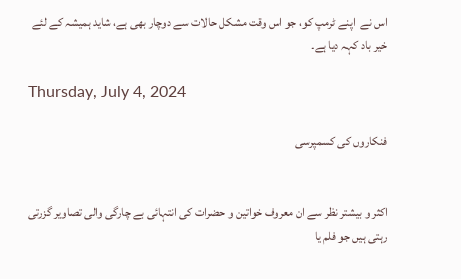اس نے  اپنے ٹرمپ کو، جو اس وقت مشکل حالات سے دوچار بھی ہے، شاید ہمیشہ کے لئے خیر باد کہہ دیا ہے۔

Thursday, July 4, 2024

فنکاروں کی کسمپرسی


اکثر و بیشتر نظر سے ان معروف خواتین و حضرات کی انتہائی بے چارگی والی تصاویر گزرتی رہتی ہیں جو فلم یا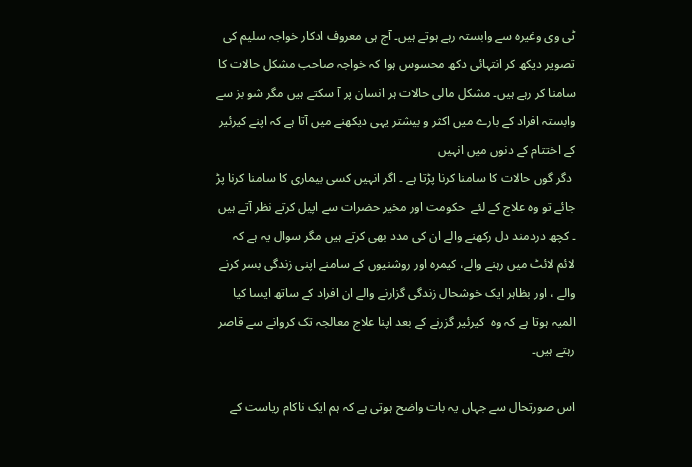ٹی وی وغیرہ سے وابستہ رہے ہوتے ہیں۔ آج ہی معروف ادکار خواجہ سلیم کی تصویر دیکھ کر انتہائی دکھ محسوس ہوا کہ خواجہ صاحب مشکل حالات کا سامنا کر رہے ہیں۔ مشکل مالی حالات ہر انسان پر آ سکتے ہیں مگر شو بز سے وابستہ افراد کے بارے میں اکثر و بیشتر یہی دیکھنے میں آتا ہے کہ اپنے کیرئیر کے اختتام کے دنوں میں انہیں
 دگر گوں حالات کا سامنا کرنا پڑتا ہے ۔ اگر انہیں کسی بیماری کا سامنا کرنا پڑ جائے تو وہ علاج کے لئے  حکومت اور مخیر حضرات سے اپیل کرتے نظر آتے ہیں ۔ کچھ دردمند دل رکھنے والے ان کی مدد بھی کرتے ہیں مگر سوال یہ ہے کہ لائم لائٹ میں رہنے والے، کیمرہ اور روشنیوں کے سامنے اپنی زندگی بسر کرنے والے ، اور بظاہر ایک خوشحال زندگی گزارنے والے ان افراد کے ساتھ ایسا کیا المیہ ہوتا ہے کہ وہ  کیرئیر گزرنے کے بعد اپنا علاج معالجہ تک کروانے سے قاصر رہتے ہیں۔

اس صورتحال سے جہاں یہ بات واضح ہوتی ہے کہ ہم ایک ناکام ریاست کے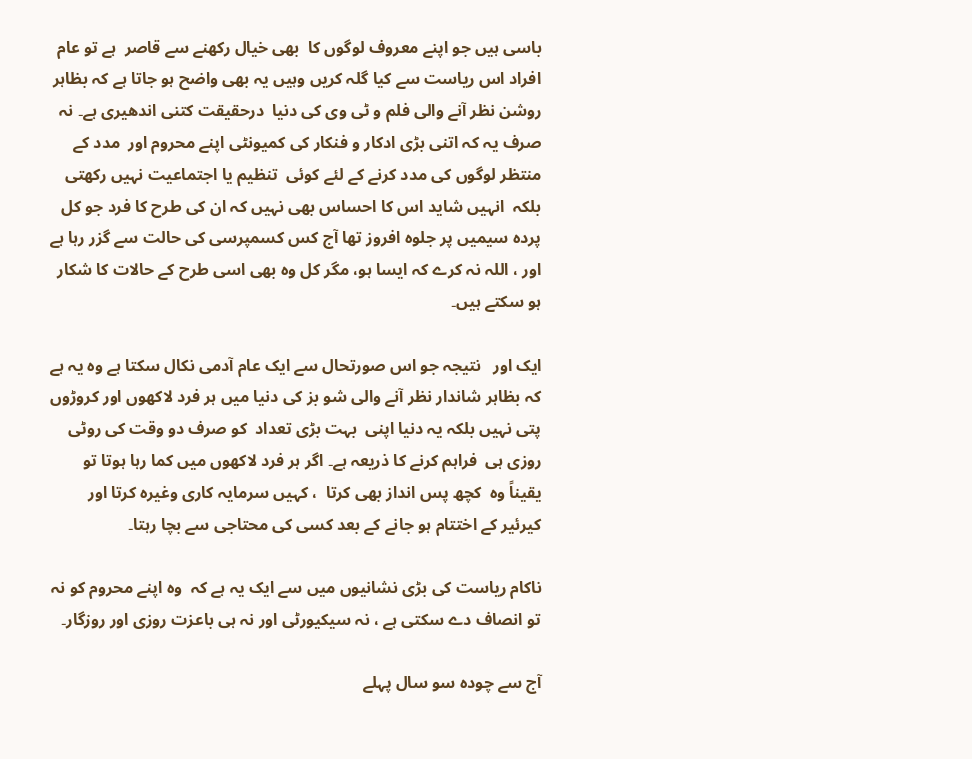باسی ہیں جو اپنے معروف لوگوں کا  بھی خیال رکھنے سے قاصر  ہے تو عام افراد اس ریاست سے کیا گلہ کریں وہیں یہ بھی واضح ہو جاتا ہے کہ بظاہر روشن نظر آنے والی فلم و ٹی وی کی دنیا  درحقیقت کتنی اندھیری ہے۔ نہ صرف یہ کہ اتنی بڑی ادکار و فنکار کی کمیونٹی اپنے محروم اور  مدد کے منتظر لوگوں کی مدد کرنے کے لئے کوئی  تنظیم یا اجتماعیت نہیں رکھتی بلکہ  انہیں شاید اس کا احساس بھی نہیں کہ ان کی طرح کا فرد جو کل پردہ سیمیں پر جلوہ افروز تھا آج کس کسمپرسی کی حالت سے گزر رہا ہے  اور ، اللہ نہ کرے کہ ایسا ہو، مگر کل وہ بھی اسی طرح کے حالات کا شکار ہو سکتے ہیں۔

ایک اور   نتیجہ جو اس صورتحال سے ایک عام آدمی نکال سکتا ہے وہ یہ ہے کہ بظاہر شاندار نظر آنے والی شو بز کی دنیا میں ہر فرد لاکھوں اور کروڑوں پتی نہیں بلکہ یہ دنیا اپنی  بہت بڑی تعداد  کو صرف دو وقت کی روٹی روزی ہی  فراہم کرنے کا ذریعہ ہے۔ اگر ہر فرد لاکھوں میں کما رہا ہوتا تو یقیناً وہ  کچھ پس انداز بھی کرتا  ، کہیں سرمایہ کاری وغیرہ کرتا اور کیرئیر کے اختتام ہو جانے کے بعد کسی کی محتاجی سے بچا رہتا۔

ناکام ریاست کی بڑی نشانیوں میں سے ایک یہ ہے کہ  وہ اپنے محروم کو نہ تو انصاف دے سکتی ہے ، نہ سیکیورٹی اور نہ ہی باعزت روزی اور روزگار۔

آج سے چودہ سو سال پہلے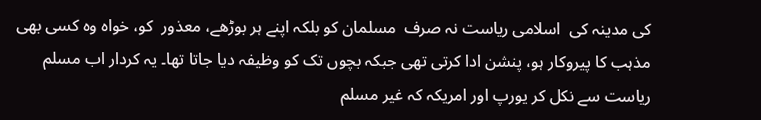کی مدینہ کی  اسلامی ریاست نہ صرف  مسلمان کو بلکہ اپنے ہر بوڑھے، معذور  کو، خواہ وہ کسی بھی مذہب کا پیروکار ہو، پنشن ادا کرتی تھی جبکہ بچوں تک کو وظیفہ دیا جاتا تھا۔ یہ کردار اب مسلم ریاست سے نکل کر یورپ اور امریکہ کہ غیر مسلم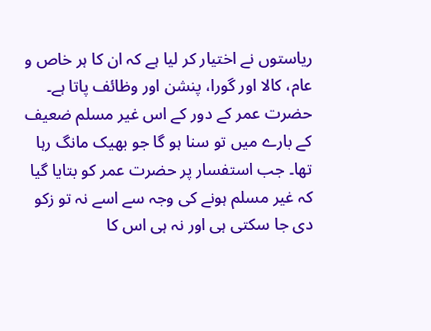ریاستوں نے اختیار کر لیا ہے کہ ان کا ہر خاص و عام، کالا اور گورا، پنشن اور وظائف پاتا ہے۔ حضرت عمر کے دور کے اس غیر مسلم ضعیف  کے بارے میں تو سنا ہو گا جو بھیک مانگ رہا تھا۔ جب استفسار پر حضرت عمر کو بتایا گیا کہ غیر مسلم ہونے کی وجہ سے اسے نہ تو زکو   دی جا سکتی ہی اور نہ ہی اس کا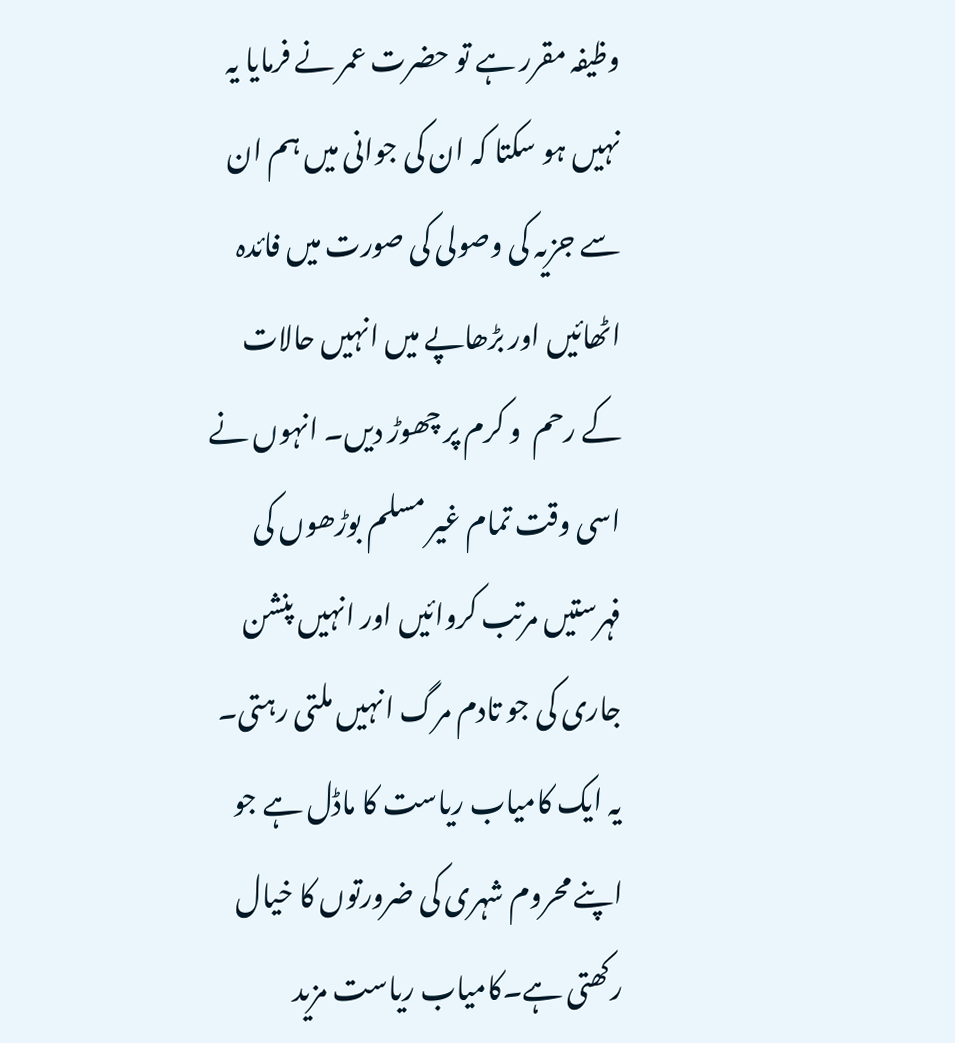وظیفہ مقرر ہے تو حضرت عمر نے فرمایا یہ نہیں ہو سکتا کہ ان کی جوانی میں ہم ان سے جزیہ کی وصولی کی صورت میں فائدہ اٹھائیں اور بڑھاپے میں انہیں حالات کے رحم  و کرم پر چھوڑ دیں۔ انہوں نے اسی وقت تمام غیر مسلم بوڑھوں کی فہرستیں مرتب کروائیں اور انہیں پنشن جاری کی جو تادم مرگ انہیں ملتی رہتی۔  یہ ایک کامیاب ریاست کا ماڈل ہے جو اپنے محروم شہری کی ضرورتوں کا خیال رکھتی ہے۔کامیاب ریاست مزید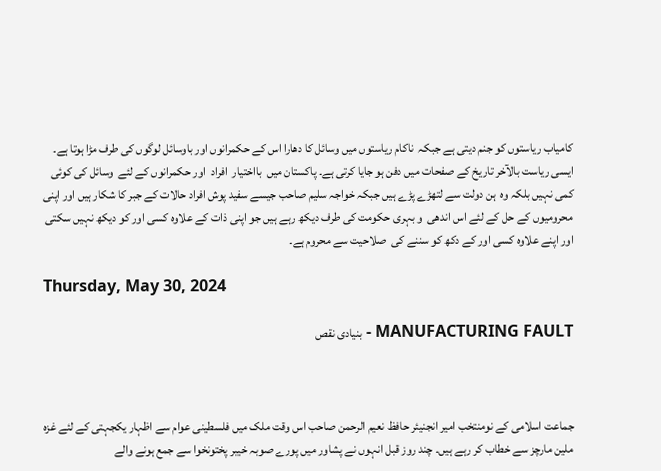کامیاب ریاستوں کو جنم دیتی ہے جبکہ  ناکام ریاستوں میں وسائل کا دھارا اس کے حکمرانوں اور باوسائل لوگوں کی طرف مڑا ہوتا ہے۔ ایسی ریاست بالآخر تاریخ کے صفحات میں دفن ہو جایا کرتی ہے۔ پاکستان میں  بااختیار  افراد  اور حکمرانوں کے لئے  وسائل کی کوئی کمی نہیں بلکہ وہ  ہن دولت سے لتھڑے پڑے ہیں جبکہ خواجہ سلیم صاحب جیسے سفید پوش افراد حالات کے جبر کا شکار ہیں اور اپنی محرومیوں کے حل کے لئے اس اندھی  و بہری حکومت کی طرف دیکھ رہے ہیں جو اپنی ذات کے علاوہ کسی اور کو دیکھ نہیں سکتی اور اپنے علاوہ کسی اور کے دکھ کو سننے کی  صلاحیت سے محروم ہے۔

Thursday, May 30, 2024

MANUFACTURING FAULT - بنیادی نقص



جماعت اسلامی کے نومنتخب امیر انجنیئر حافظ نعیم الرحمن صاحب اس وقت ملک میں فلسطینی عوام سے اظہار یکجہتی کے لئے غزہ ملین مارچز سے خطاب کر رہے ہیں۔ چند روز قبل انہوں نے پشاور میں پورے صوبہ خیبر پختونخوا سے جمع ہونے والے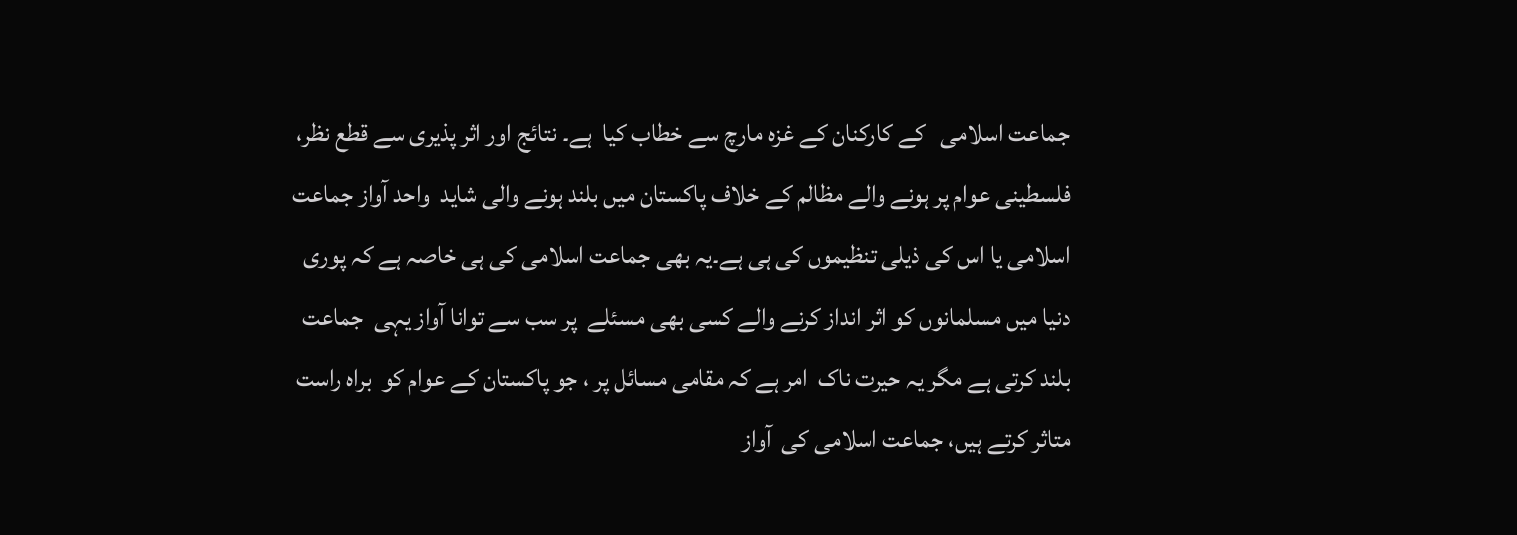جماعت اسلامی   کے کارکنان کے غزہ مارچ سے خطاب کیا  ہے۔ نتائج اور اثر پذیری سے قطع نظر، فلسطینی عوام پر ہونے والے مظالم کے خلاف پاکستان میں بلند ہونے والی شاید  واحد آواز جماعت اسلامی یا اس کی ذیلی تنظیموں کی ہی ہے۔یہ بھی جماعت اسلامی کی ہی خاصہ ہے کہ پوری دنیا میں مسلمانوں کو اثر انداز کرنے والے کسی بھی مسئلے  پر سب سے توانا آواز یہی  جماعت بلند کرتی ہے مگر یہ حیرت ناک  امر ہے کہ مقامی مسائل پر ، جو پاکستان کے عوام کو  براہ راست متاثر کرتے ہیں، جماعت اسلامی کی  آواز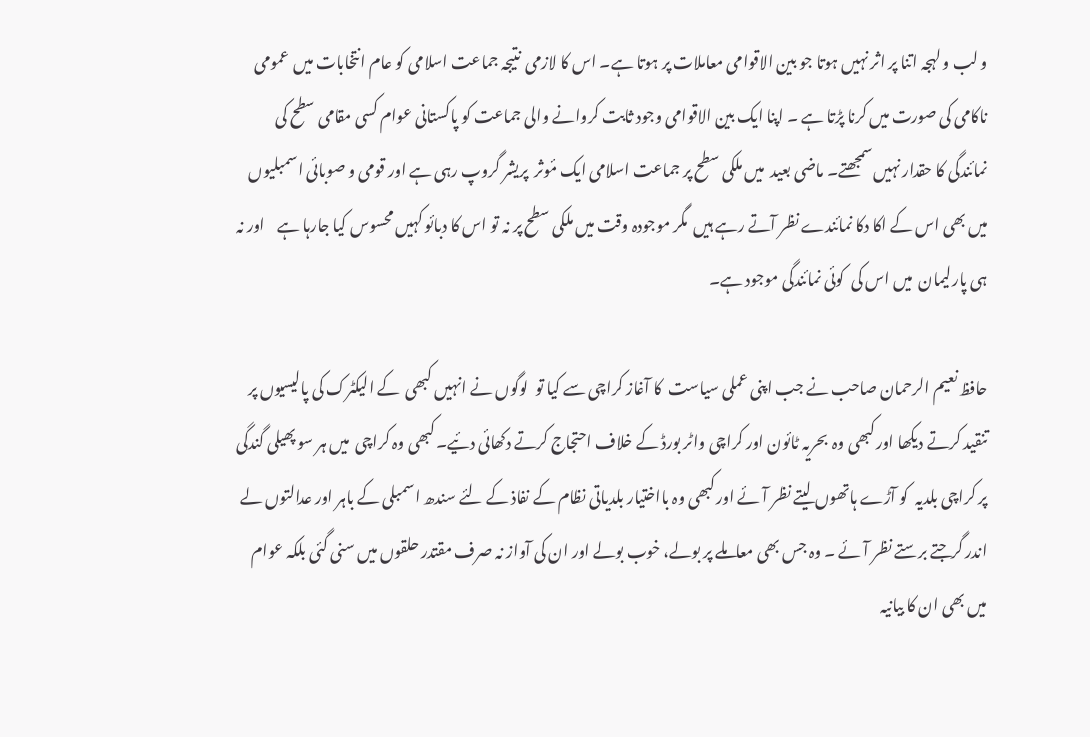و لب و لہجہ اتنا پر اثر نہیں ہوتا جو بین الاقوامی معاملات پر ہوتا ہے۔ اس کا لازمی  نتیجہ جماعت اسلامی کو عام انتخابات میں  عمومی ناکامی کی صورت میں کرنا پڑتا ہے ۔ اپنا ایک بین الاقوامی وجود ثابت کروانے والی جماعت کو پاکستانی عوام کسی مقامی سطح کی  نمائندگی کا حقدار نہیں سمجھتے۔ ماضی بعید  میں ملکی سطح پر جماعت اسلامی ایک مٔوثر  پریشر گروپ رہی ہے اور قومی و صوبائی اسمبلیوں میں بھی اس کے اکا دکا نمائندے نظر آتے رہے ہیں  مگر موجودہ وقت میں ملکی سطح پر نہ تو اس کا دبائو کہیں محسوس کیا جارہا ہے    اور نہ ہی پارلیمان  میں اس کی  کوئی نمائندگی موجود ہے۔

حافظ نعیم الرحمان صاحب نے جب اپنی عملی سیاست  کا آغاز کراچی سے کیا تو  لوگوں نے انہیں کبھی  کے الیکٹرک کی پالیسیوں پر تنقید کرتے دیکھا اور کبھی وہ  بحریہ ٹائون اور کراچی واٹر بورڈ کے خلاف احتجاج کرتے دکھائی دئیے۔ کبھی وہ کراچی  میں ہر سو پھیلی گندگی پر کراچی بلدیہ  کو آڑے ہاتھوں لیتے نظر آئے اور کبھی وہ بااختیار بلدیاتی نظام کے نفاذ کے لئے سندھ اسمبلی کے باہر اور عدالتوں لے اندر گرجتے برستے نظر آئے ۔ وہ جس بھی معاملے پر بولے، خوب بولے اور ان کی آواز نہ صرف مقتدر حلقوں میں سنی گئی بلکہ عوام میں بھی ان کا بیانیہ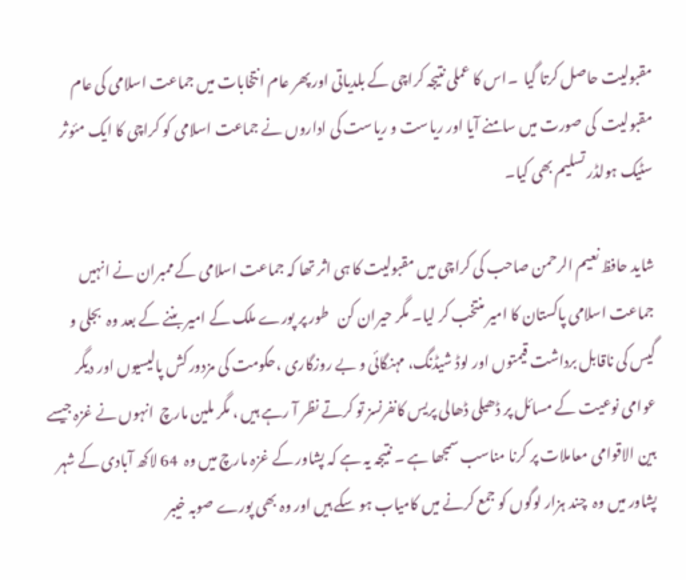مقبولیت حاصل کرتا گیا  ۔اس کا عملی نتیجہ کراچی کے بلدیاتی اور پھر عام انتخابات میں جماعت اسلامی کی عام مقبولیت  کی صورت میں سامنے آیا اور ریاست و ریاست کی اداروں نے جماعت اسلامی کو کراچی کا ایک مئوثر سٹیک ہولڈر تسلیم بھی کیا۔

شاید حافظ نعیم الرحمن صاحب کی کراچی میں مقبولیت کا ہی اثر تھا کہ جماعت اسلامی کے ممبران نے انہیں جماعت اسلامی پاکستان کا امیر منتخب کر لیا۔ مگر حیران کن   طور پر پورے ملک کے امیر بننے کے بعد وہ  بجلی و گیس کی ناقابل برداشت قیمتوں اور لوڈ شیڈنگ، مہنگائی و بے روزگاری ،حکومت کی مزدور کش پالیسیوں اور دیگر عوامی نوعیت کے مسائل پر ڈھیلی ڈھالی پریس کانفرنسز تو کرتے نظر آ رہے ہیں ، مگر ملین مارچ  انہوں نے غزہ جیسے بین الاقوامی معاملات پر کرنا مناسب سمجھا ہے ۔ نتیجہ یہ ہے کہ پشاور کے غزہ مارچ میں وہ  64 لاکھ آبادی کے شہر پشاور میں وہ  چند ہزار لوگوں کو جمع کرنے میں کامیاب ہو سکے ہیں اور وہ بھی پورے صوبہ خیبر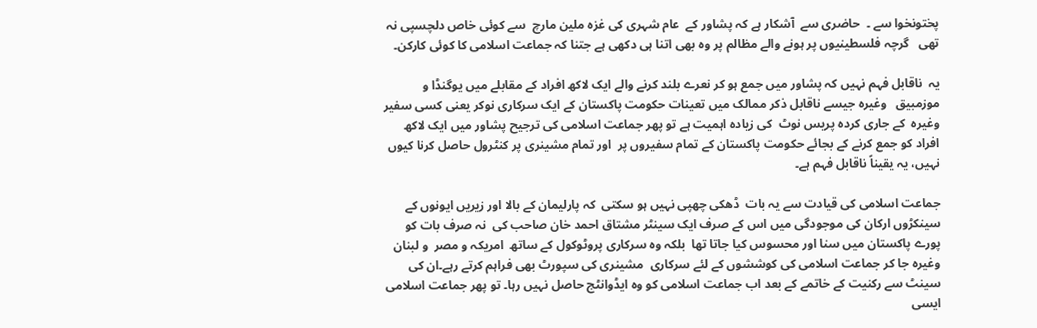پختونخوا سے ۔  حاضری سے  آشکار ہے کہ پشاور کے  عام شہری کی غزہ ملین مارچ  سے کوئی خاص دلچسپی نہ تھی   گرچہ فلسطینیوں پر ہونے والے مظالم پر وہ بھی اتنا ہی دکھی ہے جتنا کہ جماعت اسلامی کا کوئی کارکن۔

یہ  ناقابل فہم نہیں کہ پشاور میں جمع ہو کر نعرے بلند کرنے والے ایک لاکھ افراد کے مقابلے میں یوگنڈا و موزمبیق   وغیرہ جیسے ناقابل ذکر ممالک میں تعینات حکومت پاکستان کے ایک سرکاری نوکر یعنی کسی سفیر وغیرہ  کے جاری کردہ پریس نوٹ  کی زیادہ اہمیت ہے تو پھر جماعت اسلامی کی ترجیح پشاور میں ایک لاکھ افراد کو جمع کرنے کے بجائے حکومت پاکستان کے تمام سفیروں پر  اور تمام مشینری پر کنٹرول حاصل کرنا کیوں نہیں، یہ یقیناً ناقابل فہم ہے۔

جماعت اسلامی کی قیادت سے یہ بات  ڈھکی چھپی نہیں ہو سکتی  کہ پارلیمان کے بالا اور زیریں ایونوں کے سینکڑوں ارکان کی موجودگی میں اس کے صرف ایک سینٹر مشتاق احمد خان صاحب کی  نہ صرف بات کو  پورے پاکستان میں سنا اور محسوس کیا جاتا تھا  بلکہ وہ سرکاری پروٹوکول کے ساتھ  امریکہ و مصر  و لبنان وغیرہ جا کر جماعت اسلامی کی کوششوں کے لئے سرکاری  مشینری کی سپورٹ بھی فراہم کرتے رہے۔ان کی سینٹ سے رکنیت کے خاتمے کے بعد اب جماعت اسلامی کو وہ ایڈوانٹج حاصل نہیں رہا۔ تو پھر جماعت اسلامی ایسی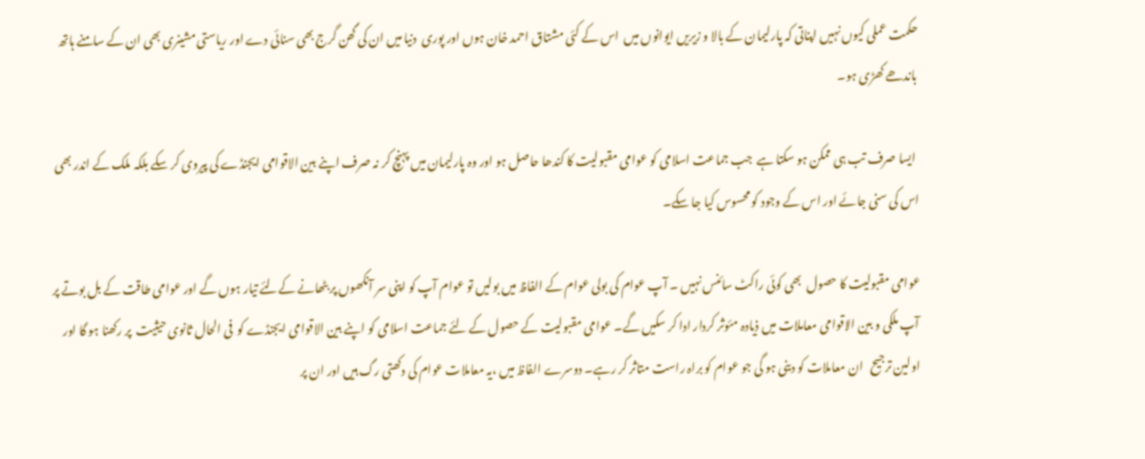حکمت عملی کیوں نہیں اپناتی کہ پارلیمان کے بالا و زیریں ایوانوں میں  اس کے کئی مشتاق احمد خان ہوں اور پوری  دنیا میں ان کی گھن گرج بھی سنائی دے اور ریاستی مشینری بھی ان کے سامنے ہاتھ باندھے کھڑی ہو۔

 ایسا صرف تب ہی ممکن ہو سکتا ہے  جب جماعت اسلامی کو عوامی مقبولیت کا کندھا حاصل ہو اور وہ پارلیمان میں پہنچ کر نہ صرف اپنے بین الاقوامی ایجنڈے کی پیروی کر سکے بلکہ ملک کے اندر بھی اس کی سنی جائے اور اس کے وجود کو محسوس کیا جا سکے۔

عوامی مقبولیت کا حصول  بھی کوئی راکٹ سائنس نہیں ۔ آپ عوام کی بولی عوام کے الفاظ میں بولیں تو عوام آپ کو اپنی سر آنکھوں پر بٹھانے کےلئے تیار ہوں گے اور عوامی طاقت کے بل بوتے پر آپ ملکی و بین الاقوامی معاملات میں ذیادہ مئوثر کردار ادا کر سکیں گے۔ عوامی مقبولیت کے حصول کے لئے جماعت اسلامی کو اپنے بین الاقوامی ایجنڈے کو  فی الحال ثانوی حیثیت  پر رکھنا ہو گا اور  اولین ترجیح   ان معاملات کو دینی ہو گی جو عوام کو براہ راست متاثر کر رہے۔ دوسرے الفاظ میں ،یہ معاملات عوام کی دکھتی رگ ہیں اور ان پر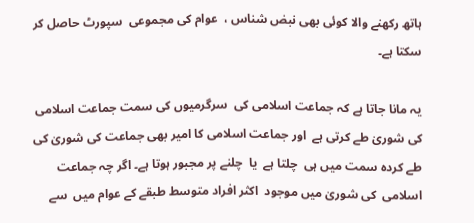ہاتھ رکھنے والا کوئی بھی نبض شناس ،  عوام کی مجموعی  سپورٹ حاصل کر سکتا ہے۔

یہ مانا جاتا ہے کہ جماعت اسلامی کی  سرگرمیوں کی سمت جماعت اسلامی کی شوریٰ طے کرتی ہے  اور جماعت اسلامی کا امیر بھی جماعت کی شوریٰ کی طے کردہ سمت میں ہی  چلتا ہے  یا  چلنے پر مجبور ہوتا ہے۔ اگر چہ جماعت اسلامی  کی شوریٰ میں موجود  اکثر افراد متوسط طبقے کے عوام میں  سے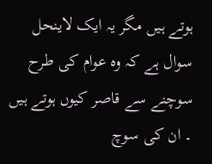ہوتے ہیں مگر یہ ایک لاینحل سوال ہے کہ وہ عوام کی طرح سوچنے سے قاصر کیوں ہوتے ہیں ۔ ان کی سوچ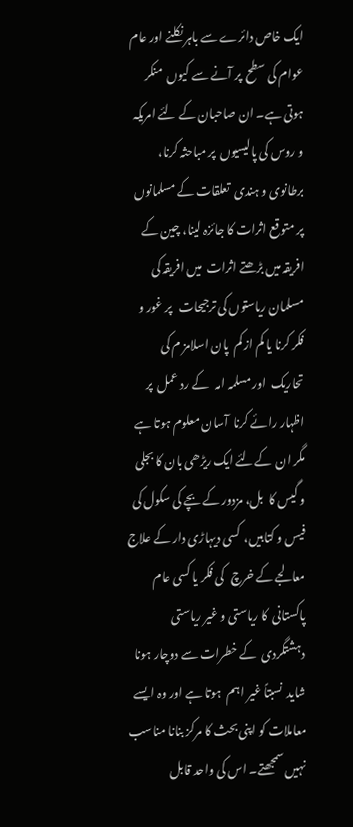ایک خاص دائرے سے باہر نکلنے اور عام عوام کی سطح  پر آنے سے کیوں  منکر ہوتی ہے۔ ان صاحبان کے لئے امریکہ  و روس کی پالیسیوں  پر مباحثہ کرنا، برطانوی و ہندی  تعلقات کے مسلمانوں  پر متوقع اثرات کا جائزہ لینا، چین کے   افریقہ میں بڑھتے اثرات  میں افریقہ کی مسلمان ریاستوں کی ترجیحات   پر غور و  فکر کرنا یا کم از کم  پان اسلامز م کی تحاریک  اور مسلمہ امہ   کے رد عمل  پر اظہار رائے کرنا  آسان معلوم ہوتا ہے مگر ان  کےلئے ایک ریڑھی بان کا بجلی  و گیس کا  بل، مزدور کے بچے کی سکول کی فیس و کتابیں،  کسی دیہاڑی دار کے علاج معالجے کے خرچ   کی فکر یا کسی عام پاکستانی  کا ریاستی و غیر ریاستی دہشتگردی  کے خطرات سے دوچار ہونا  شاید  نسبتاً غیر اہم  ہوتا ہے اور وہ ایسے معاملات کو اپنی بحث کا مرکز بنانا مناسب نہیں سمجھتے۔ اس کی واحد قابل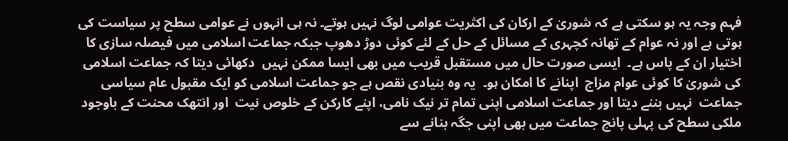فہم وجہ یہ ہو سکتی ہے کہ شوریٰ کے ارکان کی اکثریت عوامی لوگ نہیں ہوتے۔ نہ ہی انہوں نے عوامی سطح پر سیاست کی ہوتی ہے اور نہ عوام کے تھانہ کچہری کے مسائل کے حل کے لئے کوئی دوڑ دھوپ جبکہ جماعت اسلامی میں فیصلہ سازی کا اختیار ان کے پاس ہے۔  ایسی صورت حال میں مستقبل قریب میں بھی ایسا ممکن نہیں  دکھائی دیتا کہ جماعت اسلامی کی شوریٰ کا کوئی عوام مزاج  اپنانے کا امکان ہو۔  یہ وہ بنیادی نقص ہے جو جماعت اسلامی کو ایک مقبول عام سیاسی جماعت  نہیں بننے دیتا اور جماعت اسلامی اپنی تمام تر نیک نامی، اپنے کارکن کے خلوص نیت  اور انتھک محنت کے باوجود ملکی سطح کی پہلی پانچ جماعت میں بھی اپنی جگہ بنانے سے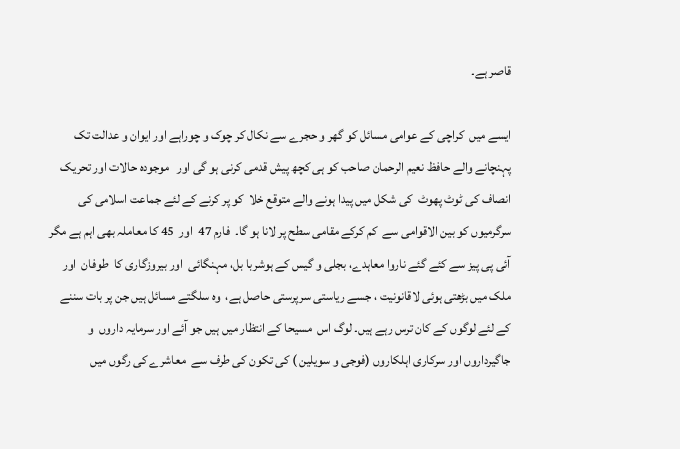قاصر ہے۔

ایسے میں  کراچی کے عوامی مسائل کو گھر و حجرے سے نکال کر چوک و چوراہے اور ایوان و عدالت تک پہنچانے والے حافظ نعیم الرحمان صاحب کو ہی کچھ پیش قدمی کرنی ہو گی اور   موجودہ حالات اور تحریک انصاف کی ٹوٹ پھوٹ  کی شکل میں پیدا ہونے والے متوقع خلا  کو پر کرنے کے لئے جماعت اسلامی کی سرگرمیوں کو بین الاقوامی سے  کم کرکے مقامی سطح پر لانا ہو گا۔  فارم 47  اور  45 کا معاملہ بھی اہم ہے مگر آئی پی پیز سے کئے گئے ناروا معاہدے، بجلی و گیس کے ہوشربا بل، مہنگائی  اور بیروزگاری کا  طوفان  اور ملک میں بڑھتی ہوئی لاقانونیت ، جسے ریاستی سرپرستی حاصل ہے،  وہ سلگتے مسائل ہیں جن پر بات سننے کے لئے لوگوں کے کان ترس رہے ہیں۔ لوگ اس  مسیحا کے انتظار میں ہیں جو آئے اور سرمایہ داروں  و جاگیرداروں اور سرکاری اہلکاروں (فوجی و سویلین ) کی تکون کی طرف سے  معاشرے کی رگوں میں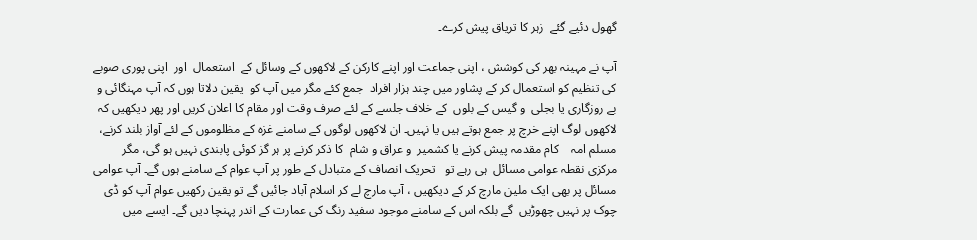گھول دئیے گئے  زہر کا تریاق پیش کرے۔

آپ نے مہینہ بھر کی کوشش ، اپنی جماعت اور اپنے کارکن کے لاکھوں کے وسائل کے  استعمال  اور  اپنی پوری صوبے کی تنظیم کو استعمال کر کے پشاور میں چند ہزار افراد  جمع کئے مگر میں آپ کو  یقین دلاتا ہوں کہ آپ مہنگائی و بے روزگاری یا بجلی  و گیس کے بلوں  کے خلاف جلسے کے لئے صرف وقت اور مقام کا اعلان کریں اور پھر دیکھیں کہ لاکھوں لوگ اپنے خرچ پر جمع ہوتے ہیں یا نہیں۔ ان لاکھوں لوگوں کے سامنے غزہ کے مظلوموں کے لئے آواز بلند کرنے، مسلم امہ    کام مقدمہ پیش کرنے یا کشمیر  و عراق و شام  کا ذکر کرنے پر ہر گز کوئی پابندی نہیں ہو گی، مگر مرکزی نقطہ عوامی مسائل  ہی رہے تو   تحریک انصاف کے متبادل کے طور پر آپ عوام کے سامنے ہوں گے۔ آپ عوامی مسائل پر بھی ایک ملین مارچ کر کے دیکھیں ، آپ مارچ لے کر اسلام آباد جائیں گے تو یقین رکھیں عوام آپ کو ڈی چوک پر نہیں چھوڑیں  گے بلکہ اس کے سامنے موجود سفید رنگ کی عمارت کے اندر پہنچا دیں گے۔ ایسے میں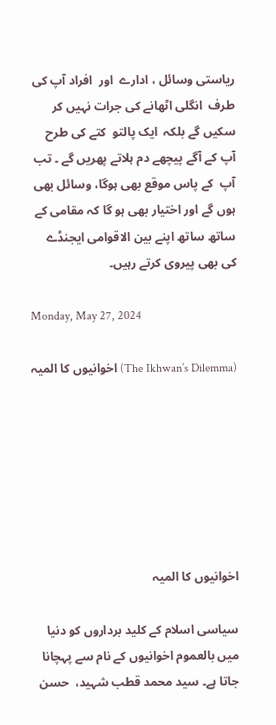ریاستی وسائل ، ادارے  اور  افراد آپ کی  طرف  انگلی اٹھانے کی جرات نہیں کر سکیں گے بلکہ  ایک پالتو  کتے کی طرح آپ کے آگے پیچھے دم ہلاتے پھریں گے ۔ تب آپ  کے پاس موقع بھی ہوگا، وسائل بھی ہوں گے اور اختیار بھی ہو گا کہ مقامی کے ساتھ ساتھ اپنے بین الاقوامی ایجنڈے  کی بھی پیروی کرتے رہیں۔

Monday, May 27, 2024

(The Ikhwan’s Dilemma) اخوانیوں کا المیہ







اخوانیوں کا المیہ

سیاسی اسلام کے کلید برداروں کو دنیا میں بالعموم اخوانیوں کے نام سے پہچانا جاتا ہے۔ سید محمد قطب شہید،  حسن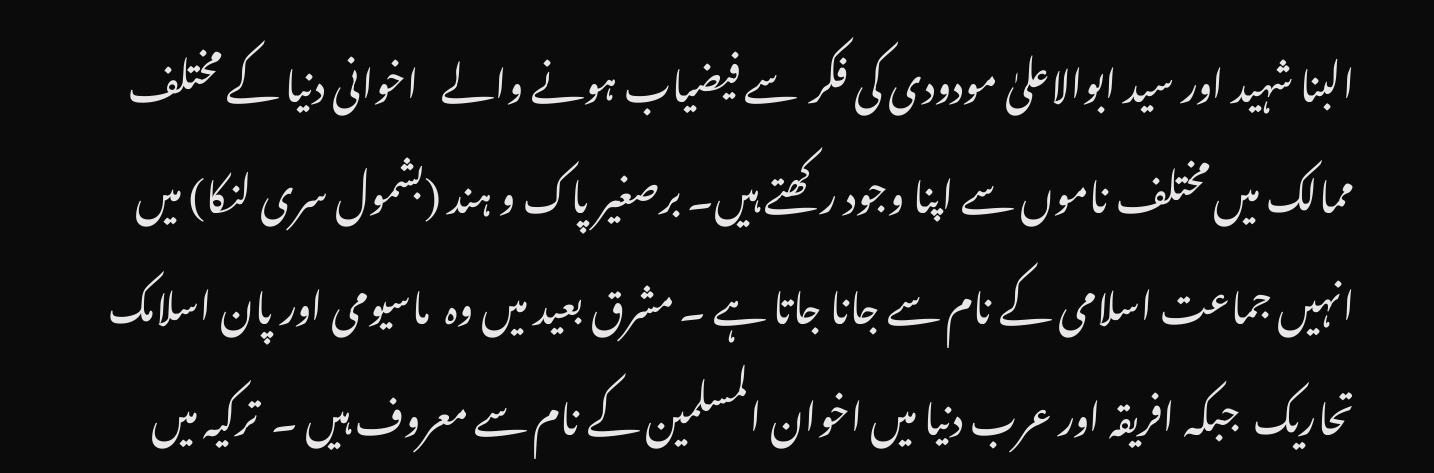البنا شہید اور سید ابوالاعلیٰ مودودی کی فکر  سے فیضیاب ہونے والے   اخوانی دنیا کے مختلف ممالک میں مختلف ناموں سے اپنا وجود رکھتے ہیں۔ برصغیر پاک و ہند (بشمول سری لنکا) میں انہیں جماعت اسلامی کے نام سے جانا جاتا ہے ۔ مشرق بعید میں وہ  ماسیومی اور پان اسلامک تحاریک  جبکہ افریقہ اور عرب دنیا میں اخوان المسلمین کے نام سے معروف ہیں ۔  ترکیہ میں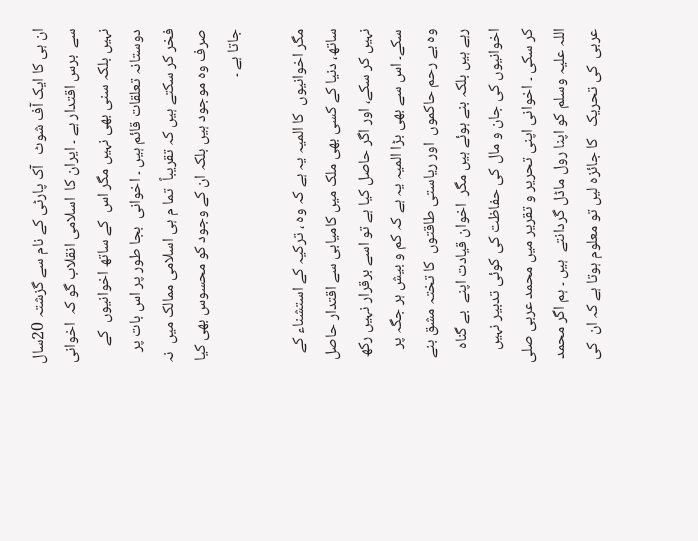ان ہی کا ایک آف شوٹ   آک پارٹی کے نام سے گزشتہ 20سال سے  برس اقتدار ہے ۔ ایران کا  اسلامی انقلاب گو کہ  اخوانی نہیں بلکہ سنی بھی نہیں مگر اس  کے ساتھ اخوانیوں  کے دوستانہ تعلقات قائم ہیں ۔ اخوانی  بجا طور پر اس بات پر فخر کر سکتے ہیں کہ تقریباً  تما م ہی اسلامی ممالک میں  نہ صرف وہ موجود ہیں بلکہ ان کے وجود کو محسوس بھی کیا جاتا ہے ۔

مگر اخوانیوں  کا المیہ یہ ہے کہ وہ ، ترکیہ کے استشناء کے ساتھ، دنیا کے کسی بھی ملک میں کامیابی سے اقتدار حاصل نہیں کر سکے، اور اگر حاصل کیا ہے تو اسے برقرار نہیں رکھ سکے۔ اس سے بھی بڑا المیہ یہ ہے کہ کم و بیش ہر جگہ پر وہ بے رحم حاکموں  اور ریاستی طاقتوں  کا تختہ مشق بنے رہے ہیں بلکہ بنے ہوئے ہیں مگر  اخوان قیادت اپنے  بے گناہ   اخوانیوں کی جان و مال کی حفاظت کی کوئی تدبیر نہیں کر سکی ۔ اخوانی اپنی تحریر و تقریر میں محمد عربی صلی اللہ علیہ وسلم کو اپنا رول ماڈل گردانتے  ہیں ۔ ہم اگر محمد عربی  کی تحریک   کا جائزہ لیں تو معلوم ہوتا ہے کہ ان  کی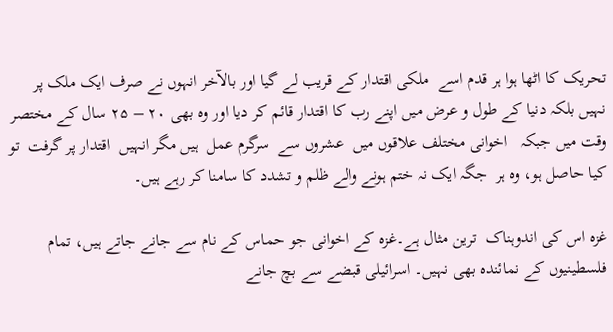تحریک کا اٹھا ہوا ہر قدم اسے  ملکی اقتدار کے قریب لے گیا اور بالآخر انہوں نے صرف ایک ملک پر نہیں بلکہ دنیا کے طول و عرض میں اپنے رب کا اقتدار قائم کر دیا اور وہ بھی ۲۰ – ۲۵ سال کے مختصر وقت میں جبکہ   اخوانی مختلف علاقوں میں  عشروں سے  سرگرم عمل  ہیں مگر انہیں  اقتدار پر گرفت  تو کیا حاصل ہو، وہ ہر  جگہ ایک نہ ختم ہونے والے ظلم و تشدد کا سامنا کر رہے ہیں۔

غزہ اس کی اندوہناک  ترین مثال ہے۔غزہ کے اخوانی جو حماس کے نام سے جانے جاتے ہیں، تمام  فلسطینیوں کے نمائندہ بھی نہیں۔ اسرائیلی قبضے سے بچ جانے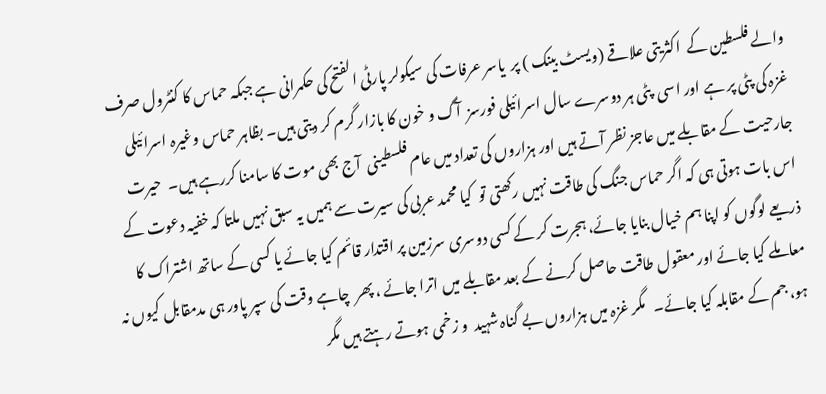والے فلسطین کے  اکثریتی علاقے (ویسٹ بینک ) پر  یاسر عرفات کی سیکولر پارٹی الفتح کی حکمرانی ہے جبکہ حماس کا کنٹرول صرف غزہ کی پٹی پر ہے اور اسی  پٹی ہر دوسرے سال اسرائیلی فورسز  آگ و خون کا بازار گرم کر دیتی ہیں۔ بظاہر حماس وغیرہ اسرائیلی جارحیت کے مقابلے میں عاجز نظر آتے ہیں اور ہزاروں کی تعداد میں عام فلسطینی  آج بھی موت کا سامنا کررہے ہیں۔  حیرت اس بات ہوتی ہی کہ اگر حماس جنگ کی طاقت نہیں رکھتی تو  کیا محمد عربی کی سیرت سے ہمیں یہ سبق نہیں ملتا کہ خفیہ دعوت کے ذریعے لوگوں کو اپنا ہم خیال بنایا جائے، ہجرت کر کے کسی دوسری سرزمین پر اقتدار قائم کیا جائے یا کسی کے ساتھ اشتراک کا معاملے کیا جائے اور معقول طاقت حاصل کرنے کے بعد مقابلے میں اترا جائے ، پھر  چاہے وقت کی سپر پاور ہی مدمقابل کیوں نہ ہو، جم کے مقابلہ کیا جائے۔   مگر غزہ میں ہزاروں بے گناہ شہید  و زخمی ہوتے رہتے ہیں مگر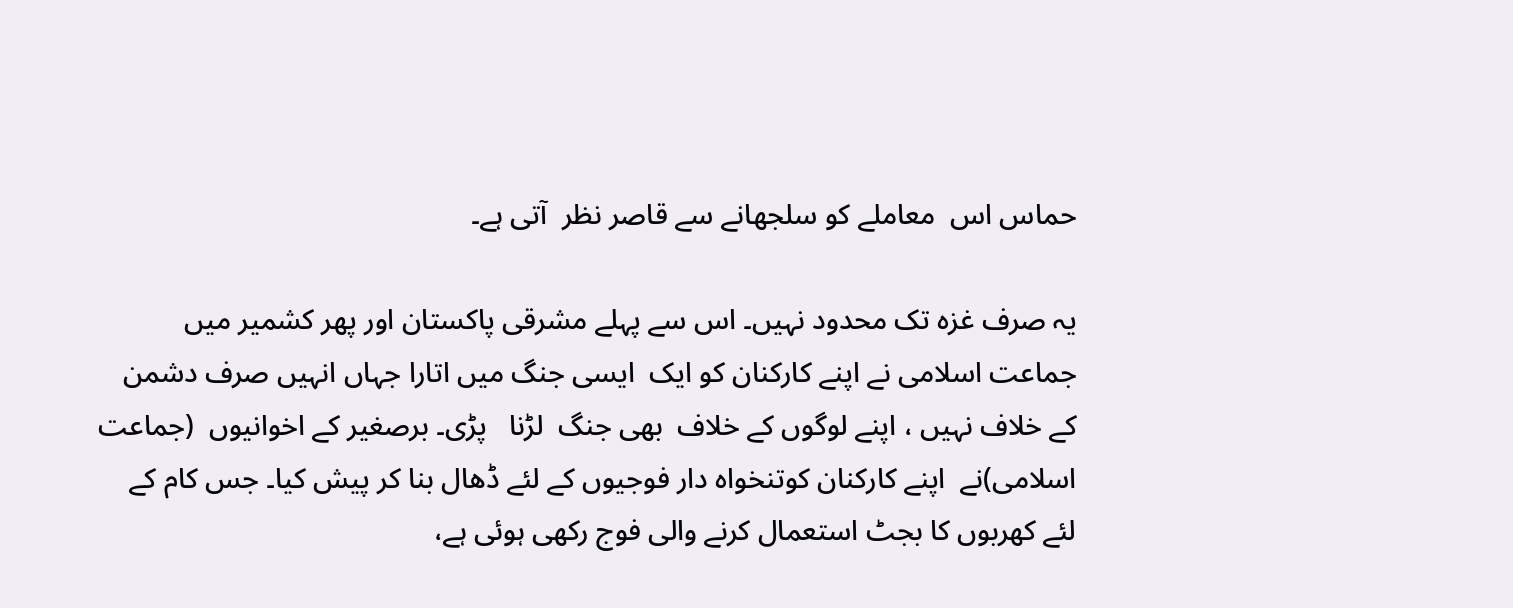حماس اس  معاملے کو سلجھانے سے قاصر نظر  آتی ہے۔

یہ صرف غزہ تک محدود نہیں۔ اس سے پہلے مشرقی پاکستان اور پھر کشمیر میں جماعت اسلامی نے اپنے کارکنان کو ایک  ایسی جنگ میں اتارا جہاں انہیں صرف دشمن کے خلاف نہیں ، اپنے لوگوں کے خلاف  بھی جنگ  لڑنا   پڑی۔ برصغیر کے اخوانیوں  (جماعت اسلامی)نے  اپنے کارکنان کوتنخواہ دار فوجیوں کے لئے ڈھال بنا کر پیش کیا۔ جس کام کے لئے کھربوں کا بجٹ استعمال کرنے والی فوج رکھی ہوئی ہے،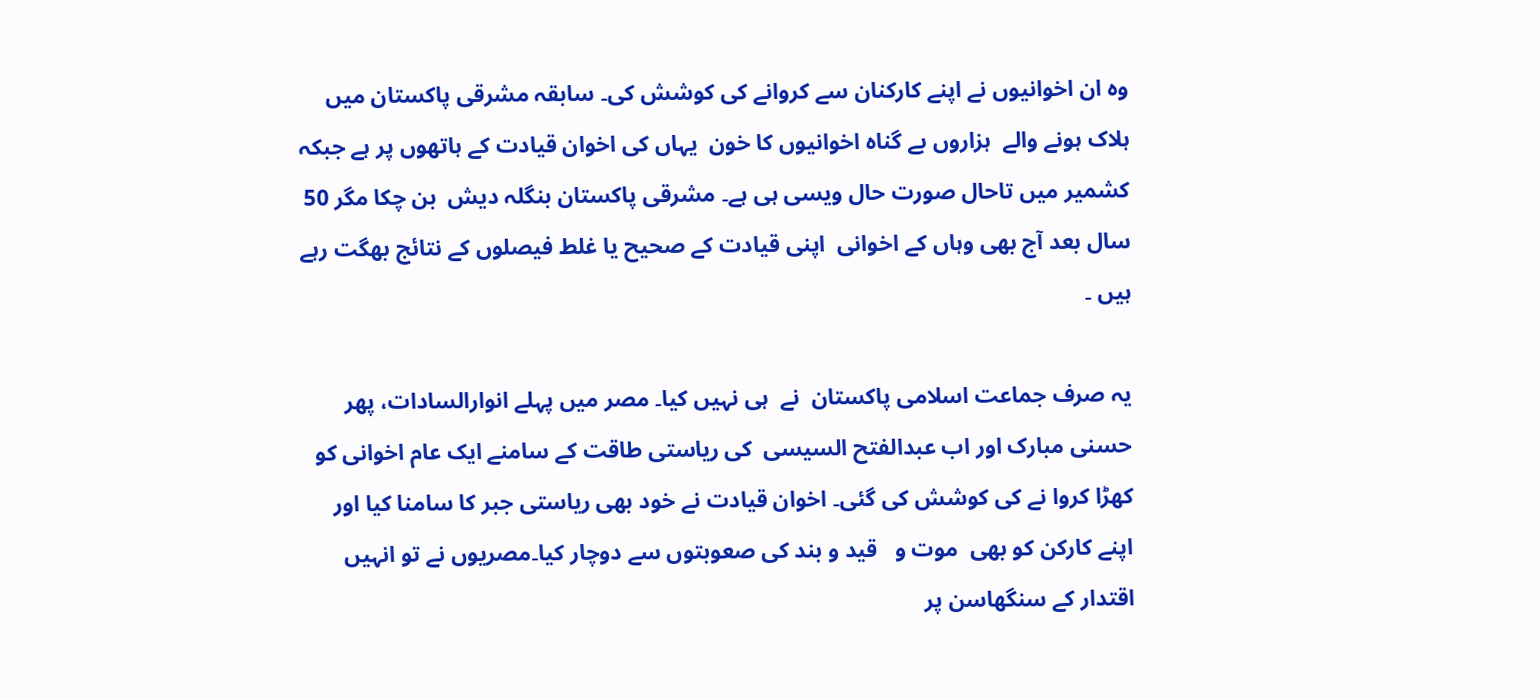وہ ان اخوانیوں نے اپنے کارکنان سے کروانے کی کوشش کی۔ سابقہ مشرقی پاکستان میں  ہلاک ہونے والے  ہزاروں بے گناہ اخوانیوں کا خون  یہاں کی اخوان قیادت کے ہاتھوں پر ہے جبکہ کشمیر میں تاحال صورت حال ویسی ہی ہے۔ مشرقی پاکستان بنگلہ دیش  بن چکا مگر 50 سال بعد آج بھی وہاں کے اخوانی  اپنی قیادت کے صحیح یا غلط فیصلوں کے نتائج بھگت رہے ہیں ۔

یہ صرف جماعت اسلامی پاکستان  نے  ہی نہیں کیا۔ مصر میں پہلے انوارالسادات، پھر حسنی مبارک اور اب عبدالفتح السیسی  کی ریاستی طاقت کے سامنے ایک عام اخوانی کو کھڑا کروا نے کی کوشش کی گئی۔ اخوان قیادت نے خود بھی ریاستی جبر کا سامنا کیا اور اپنے کارکن کو بھی  موت و   قید و بند کی صعوبتوں سے دوچار کیا۔مصریوں نے تو انہیں اقتدار کے سنگھاسن پر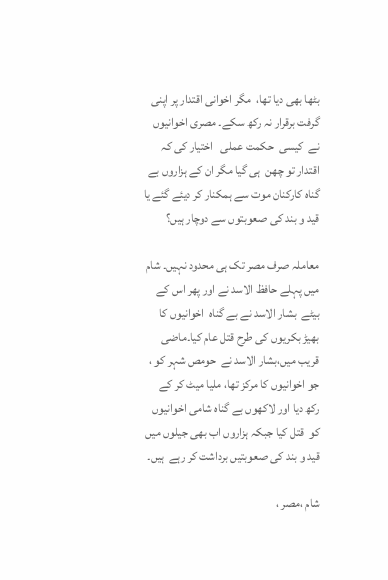بٹھا بھی دیا تھا،  مگر اخوانی اقتدار پر اپنی گرفت برقرار نہ رکھ سکے۔ مصری اخوانیوں نے  کیسی  حکمت عملی   اختیار کی کہ اقتدار تو چھن  ہی گیا مگر ان کے ہزاروں بے گناہ کارکنان موت سے ہمکنار کر دیئے گئے یا قید و بند کی صعوبتوں سے دوچار ہیں؟

معاملہ صرف مصر تک ہی محدود نہیں۔ شام میں پہلے حافظ الاسد نے اور پھر اس کے بیٹے  بشار الاسد نے بے گناہ  اخوانیوں کا بھیڑ بکریوں کی طرح قتل عام کیا۔ماضی قریب میں،بشار الاسد نے  حومص شہر کو ، جو اخوانیوں کا مرکز تھا، ملیا میٹ کر کے رکھ دیا اور لاکھوں بے گناہ شامی اخوانیوں کو  قتل کیا جبکہ ہزاروں اب بھی جیلوں میں قید و بند کی صعوبتیں برداشت کر رہے  ہیں۔

شام ،مصر ،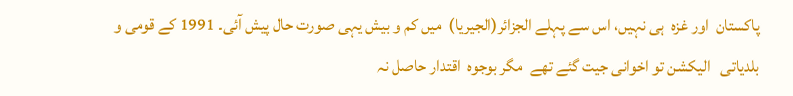پاکستان  اور غزہ  ہی نہیں، اس سے پہلے الجزائر(الجیریا)  میں کم و بیش یہی صورت حال پیش آئی۔ 1991 کے قومی و بلدیاتی   الیکشن تو اخوانی جیت گئے تھے  مگر بوجوہ  اقتدار حاصل نہ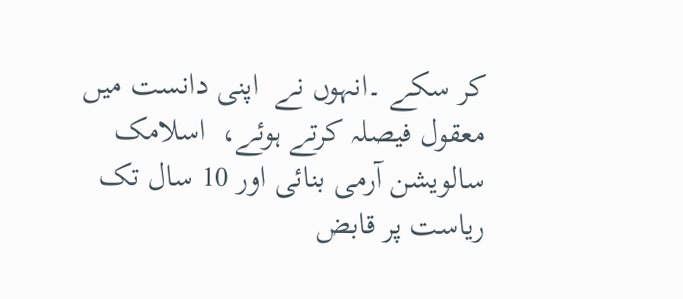کر سکے ۔انہوں نے  اپنی دانست میں معقول فیصلہ کرتے ہوئے،  اسلامک سالویشن آرمی بنائی اور 10 سال تک ریاست پر قابض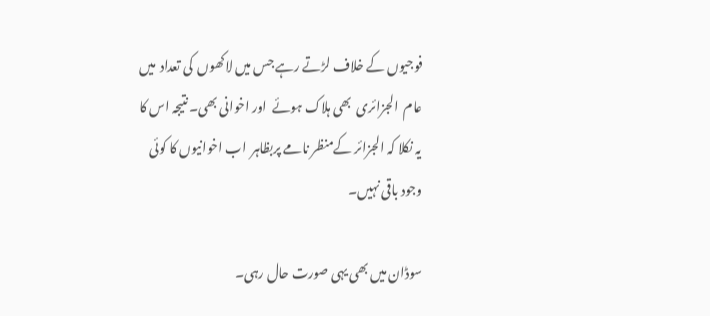فوجیوں کے خلاف لڑتے رہے جس میں لاکھوں  کی تعداد  میں عام  الجزائری  بھی ہلاک ہوئے  اور اخوانی بھی۔ نتیجہ اس کا یہ نکلا کہ الجزائر کےمنظر نامے پربظاہر  اب اخوانیوں کا کوئی وجود باقی نہیں۔

سوڈان میں بھی یہی صورت حال رہی۔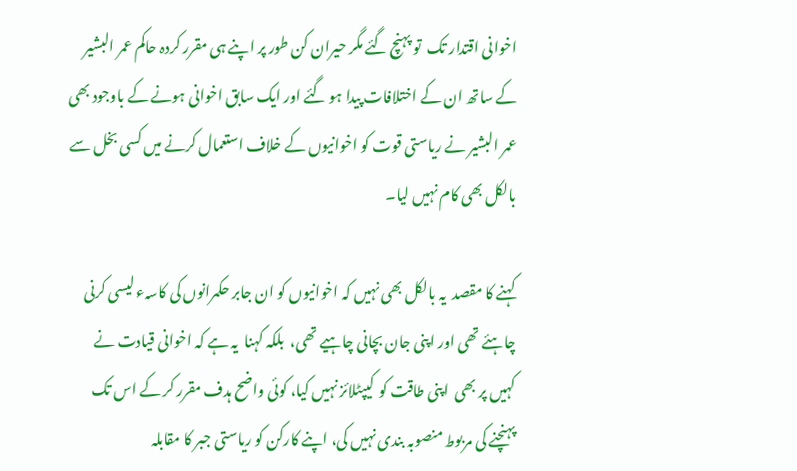اخوانی اقتدار تک  تو پہنچ گئے مگر حیران کن طور پر اپنے ہی مقرر کردہ حاکم عمر البشیر کے ساتھ ان کے اختلافات پیدا ہو گئے اور ایک سابق اخوانی ہونے کے باوجود بھی عمر البشیر نے ریاستی قوت کو اخوانیوں کے خلاف استعمال کرنے میں کسی بخل سے بالکل بھی کام نہیں لیا۔

کہنے کا مقصد  یہ بالکل بھی نہیں کہ اخوانیوں کو ان جابر حکمرانوں کی کاسہء لیسی کرنی چاہئے تھی اور اپنی جان بچانی چاہیے تھی،  بلکہ کہنا  یہ ہے کہ اخوانی قیادت نے کہیں پر بھی  اپنی طاقت کو  کیپٹلائز نہیں کیا، کوئی واضح ہدف مقرر کر کے اس تک پہنچنے کی مربوط منصوبہ بندی نہیں کی، اپنے کارکن کو ریاستی جبر کا مقابلہ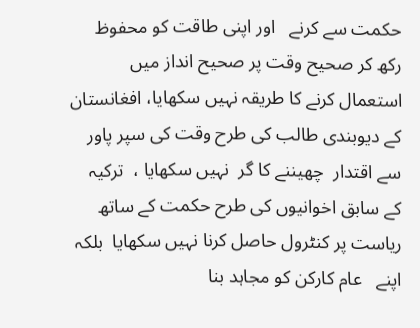حکمت سے کرنے   اور اپنی طاقت کو محفوظ رکھ کر صحیح وقت پر صحیح انداز میں استعمال کرنے کا طریقہ نہیں سکھایا، افغانستان کے دیوبندی طالب کی طرح وقت کی سپر پاور سے اقتدار  چھیننے کا گر  نہیں سکھایا ،  ترکیہ کے سابق اخوانیوں کی طرح حکمت کے ساتھ ریاست پر کنٹرول حاصل کرنا نہیں سکھایا  بلکہ  اپنے   عام کارکن کو مجاہد بنا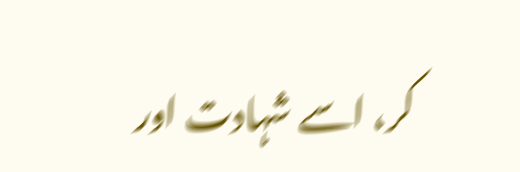کر، اسے شہادت اور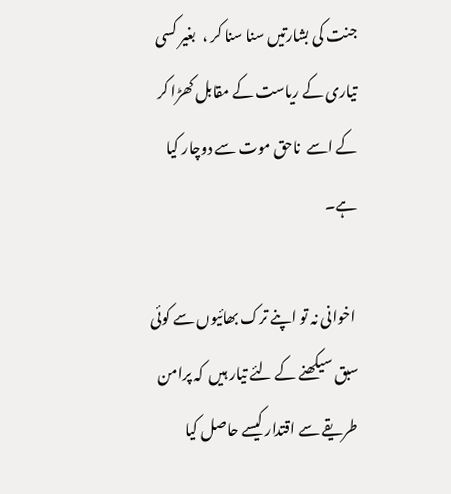جنت کی بشارتیں سنا سنا کر ،  بغیر کسی تیاری کے ریاست کے مقابل کھڑا کر کے اسے  ناحق موت سے دوچار کیا ہے۔

 اخوانی نہ تو اپنے ترک بھائیوں سے کوئی سبق سیکھنے کے لئے تیار ہیں  کہ پرامن طریقے سے اقتدار کیسے حاصل کیا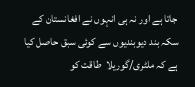جاتا ہے اور نہ ہی انہوں نے افغانستان کے سکہ بند دیوبندیوں سے کوئی سبق حاصل کیا ہے کہ ملٹری/گوریلا  طاقت کو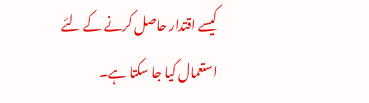کیسے اقتدار حاصل کرنے کے لئے استعمال کیا جا سکتا ہے۔